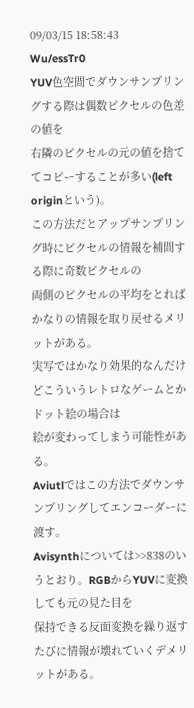09/03/15 18:58:43 Wu/essTr0
YUV色空間でダウンサンプリングする際は偶数ピクセルの色差の値を
右隣のピクセルの元の値を捨ててコピーすることが多い(left originという)。
この方法だとアップサンプリング時にピクセルの情報を補間する際に奇数ピクセルの
両側のピクセルの平均をとればかなりの情報を取り戻せるメリットがある。
実写ではかなり効果的なんだけどこういうレトロなゲームとかドット絵の場合は
絵が変わってしまう可能性がある。
Aviutlではこの方法でダウンサンプリングしてエンコーダーに渡す。
Avisynthについては>>838のいうとおり。RGBからYUVに変換しても元の見た目を
保持できる反面変換を繰り返すたびに情報が壊れていくデメリットがある。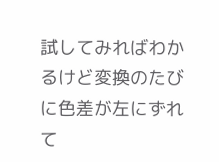試してみればわかるけど変換のたびに色差が左にずれて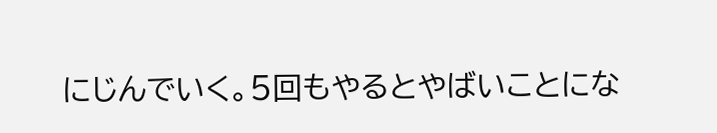にじんでいく。5回もやるとやばいことにな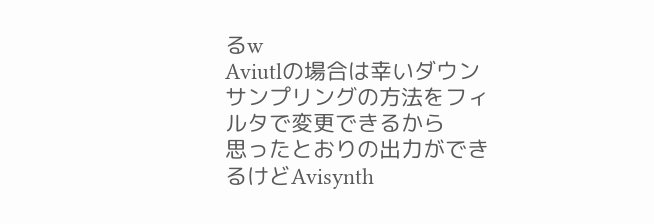るw
Aviutlの場合は幸いダウンサンプリングの方法をフィルタで変更できるから
思ったとおりの出力ができるけどAvisynth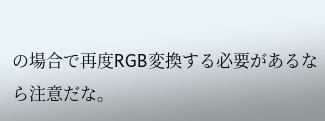の場合で再度RGB変換する必要があるなら注意だな。